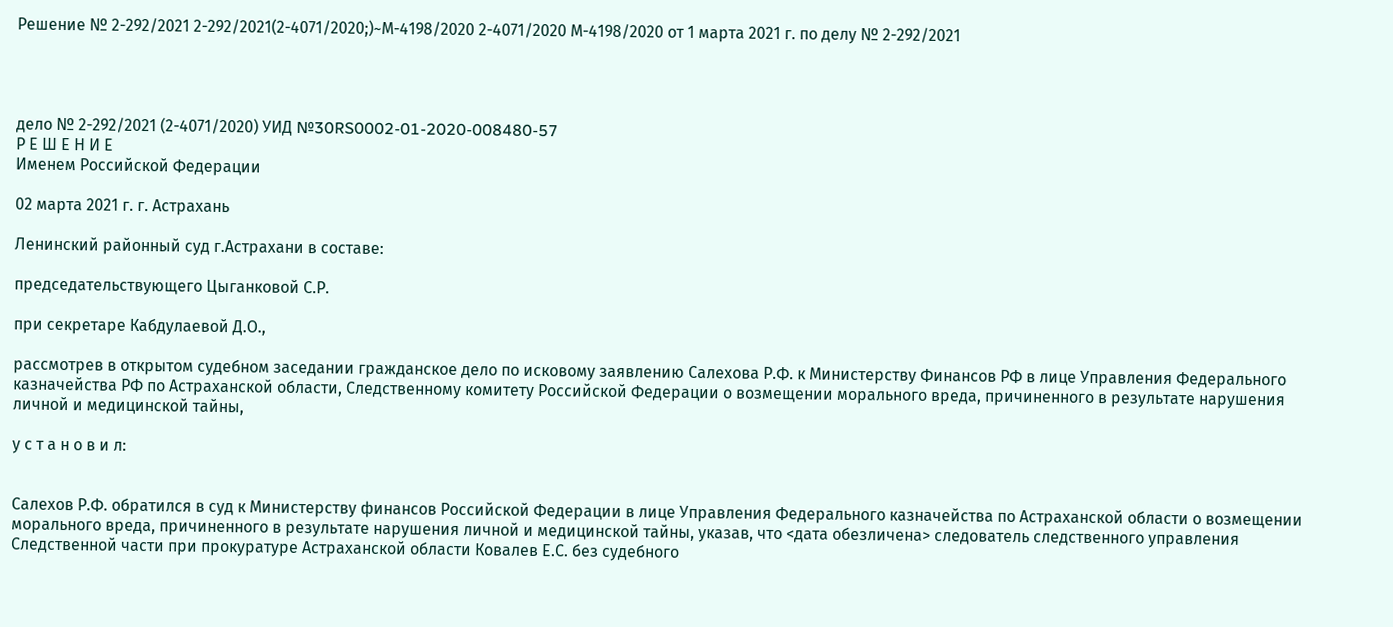Решение № 2-292/2021 2-292/2021(2-4071/2020;)~М-4198/2020 2-4071/2020 М-4198/2020 от 1 марта 2021 г. по делу № 2-292/2021




дело № 2-292/2021 (2-4071/2020) УИД №30RS0002-01-2020-008480-57
Р Е Ш Е Н И Е
Именем Российской Федерации

02 марта 2021 г. г. Астрахань

Ленинский районный суд г.Астрахани в составе:

председательствующего Цыганковой С.Р.

при секретаре Кабдулаевой Д.О.,

рассмотрев в открытом судебном заседании гражданское дело по исковому заявлению Салехова Р.Ф. к Министерству Финансов РФ в лице Управления Федерального казначейства РФ по Астраханской области, Следственному комитету Российской Федерации о возмещении морального вреда, причиненного в результате нарушения личной и медицинской тайны,

у с т а н о в и л:


Салехов Р.Ф. обратился в суд к Министерству финансов Российской Федерации в лице Управления Федерального казначейства по Астраханской области о возмещении морального вреда, причиненного в результате нарушения личной и медицинской тайны, указав, что <дата обезличена> следователь следственного управления Следственной части при прокуратуре Астраханской области Ковалев Е.С. без судебного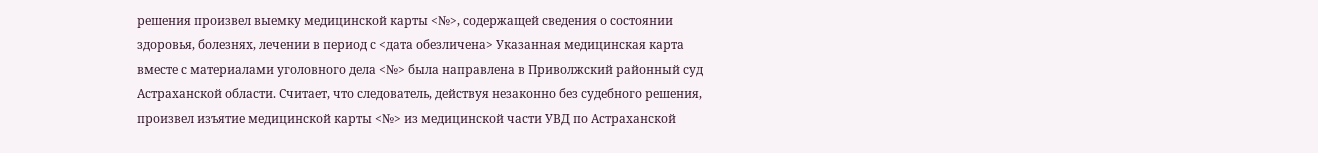решения произвел выемку медицинской карты <№>, содержащей сведения о состоянии здоровья, болезнях, лечении в период с <дата обезличена> Указанная медицинская карта вместе с материалами уголовного дела <№> была направлена в Приволжский районный суд Астраханской области. Считает, что следователь, действуя незаконно без судебного решения, произвел изъятие медицинской карты <№> из медицинской части УВД по Астраханской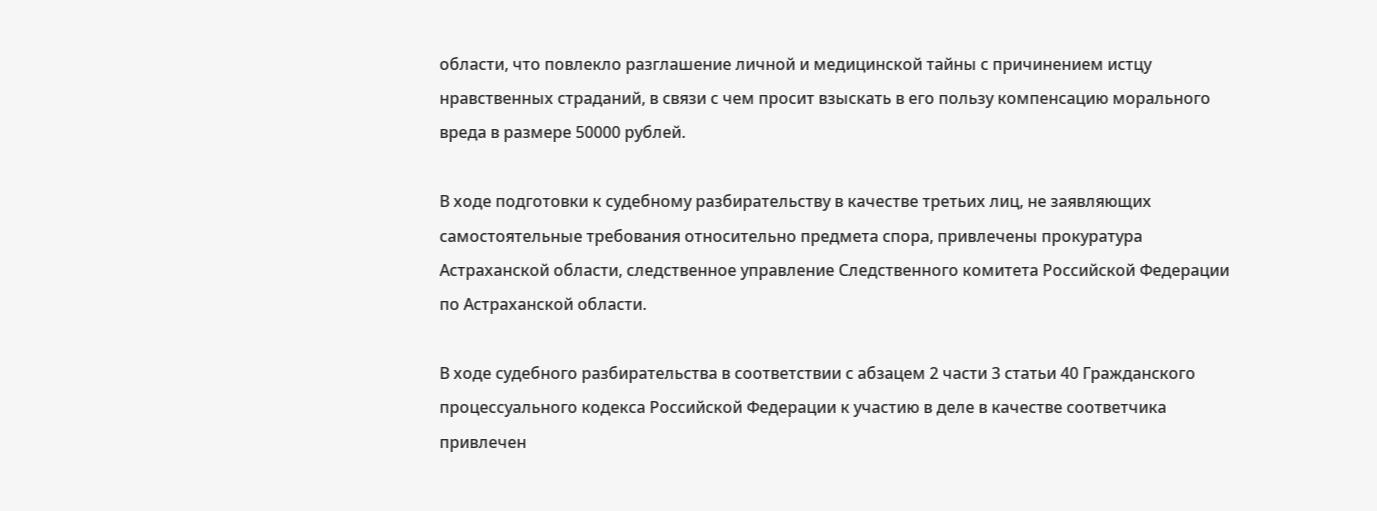области, что повлекло разглашение личной и медицинской тайны с причинением истцу нравственных страданий, в связи с чем просит взыскать в его пользу компенсацию морального вреда в размере 50000 рублей.

В ходе подготовки к судебному разбирательству в качестве третьих лиц, не заявляющих самостоятельные требования относительно предмета спора, привлечены прокуратура Астраханской области, следственное управление Следственного комитета Российской Федерации по Астраханской области.

В ходе судебного разбирательства в соответствии с абзацем 2 части 3 статьи 40 Гражданского процессуального кодекса Российской Федерации к участию в деле в качестве соответчика привлечен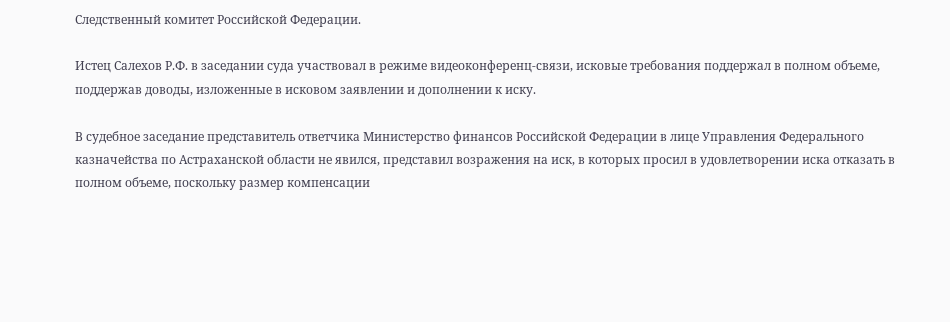Следственный комитет Российской Федерации.

Истец Салехов Р.Ф. в заседании суда участвовал в режиме видеоконференц-связи, исковые требования поддержал в полном объеме, поддержав доводы, изложенные в исковом заявлении и дополнении к иску.

В судебное заседание представитель ответчика Министерство финансов Российской Федерации в лице Управления Федерального казначейства по Астраханской области не явился, представил возражения на иск, в которых просил в удовлетворении иска отказать в полном объеме, поскольку размер компенсации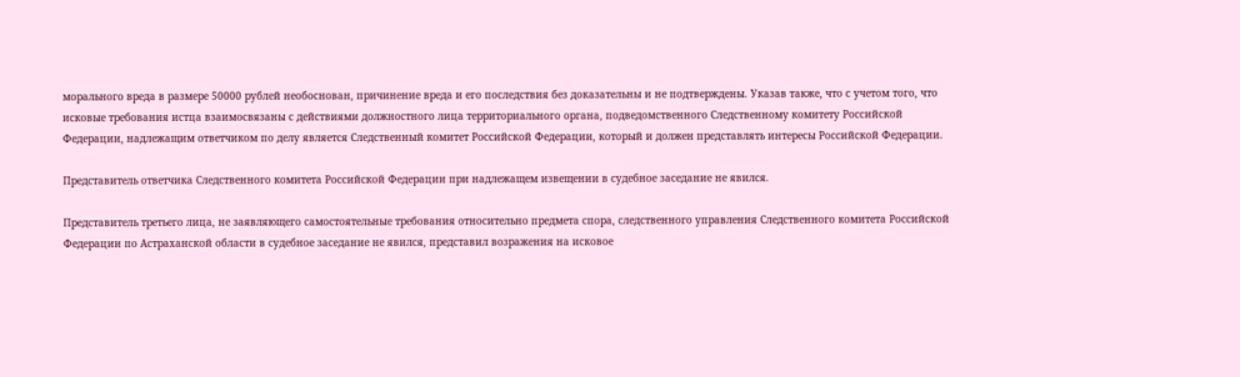морального вреда в размере 50000 рублей необоснован, причинение вреда и его последствия без доказательны и не подтверждены. Указав также, что с учетом того, что исковые требования истца взаимосвязаны с действиями должностного лица территориального органа, подведомственного Следственному комитету Российской Федерации, надлежащим ответчиком по делу является Следственный комитет Российской Федерации, который и должен представлять интересы Российской Федерации.

Представитель ответчика Следственного комитета Российской Федерации при надлежащем извещении в судебное заседание не явился.

Представитель третьего лица, не заявляющего самостоятельные требования относительно предмета спора, следственного управления Следственного комитета Российской Федерации по Астраханской области в судебное заседание не явился, представил возражения на исковое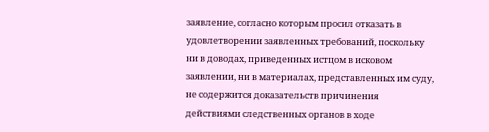заявление, согласно которым просил отказать в удовлетворении заявленных требований, поскольку ни в доводах, приведенных истцом в исковом заявлении, ни в материалах, представленных им суду, не содержится доказательств причинения действиями следственных органов в ходе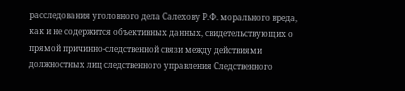расследования уголовного дела Салехову Р.Ф. морального вреда, как и не содержится объективных данных, свидетельствующих о прямой причинно-следственной связи между действиями должностных лиц следственного управления Следственного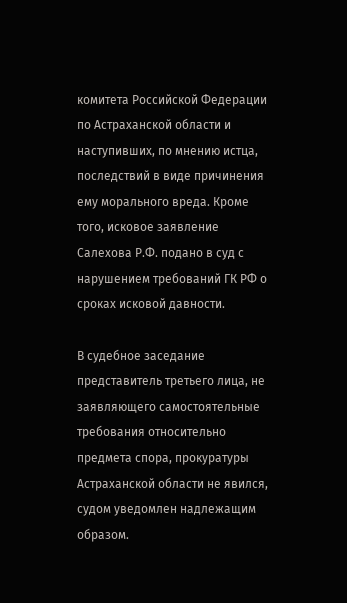комитета Российской Федерации по Астраханской области и наступивших, по мнению истца, последствий в виде причинения ему морального вреда. Кроме того, исковое заявление Салехова Р.Ф. подано в суд с нарушением требований ГК РФ о сроках исковой давности.

В судебное заседание представитель третьего лица, не заявляющего самостоятельные требования относительно предмета спора, прокуратуры Астраханской области не явился, судом уведомлен надлежащим образом.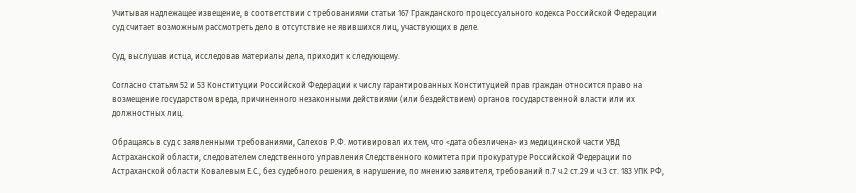Учитывая надлежащее извещение, в соответствии с требованиями статьи 167 Гражданского процессуального кодекса Российской Федерации суд считает возможным рассмотреть дело в отсутствие не явившихся лиц, участвующих в деле.

Суд, выслушав истца, исследовав материалы дела, приходит к следующему.

Согласно статьям 52 и 53 Конституции Российской Федерации к числу гарантированных Конституцией прав граждан относится право на возмещение государством вреда, причиненного незаконными действиями (или бездействием) органов государственной власти или их должностных лиц.

Обращаясь в суд с заявленными требованиями, Салехов Р.Ф. мотивировал их тем, что <дата обезличена> из медицинской части УВД Астраханской области, следователем следственного управления Следственного комитета при прокуратуре Российской Федерации по Астраханской области Ковалевым Е.С., без судебного решения, в нарушение, по мнению заявителя, требований п.7 ч.2 ст.29 и ч.3 ст. 183 УПК РФ,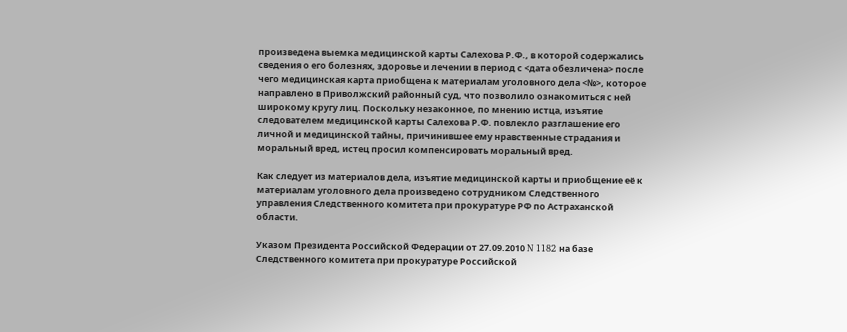произведена выемка медицинской карты Салехова Р.Ф., в которой содержались сведения о его болезнях, здоровье и лечении в период с <дата обезличена> после чего медицинская карта приобщена к материалам уголовного дела <№>, которое направлено в Приволжский районный суд, что позволило ознакомиться с ней широкому кругу лиц. Поскольку незаконное, по мнению истца, изъятие следователем медицинской карты Салехова Р.Ф. повлекло разглашение его личной и медицинской тайны, причинившее ему нравственные страдания и моральный вред, истец просил компенсировать моральный вред.

Как следует из материалов дела, изъятие медицинской карты и приобщение её к материалам уголовного дела произведено сотрудником Следственного управления Следственного комитета при прокуратуре РФ по Астраханской области.

Указом Президента Российской Федерации от 27.09.2010 N 1182 на базе Следственного комитета при прокуратуре Российской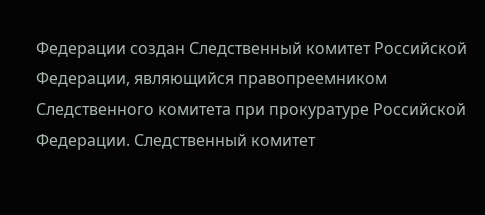Федерации создан Следственный комитет Российской Федерации, являющийся правопреемником Следственного комитета при прокуратуре Российской Федерации. Следственный комитет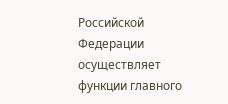Российской Федерации осуществляет функции главного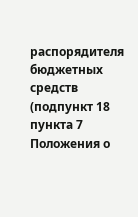распорядителя бюджетных средств (подпункт 18 пункта 7 Положения о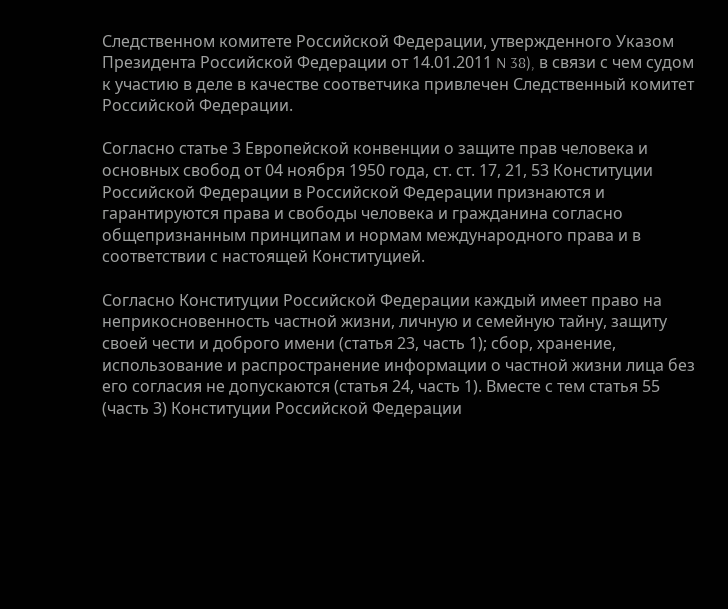Следственном комитете Российской Федерации, утвержденного Указом Президента Российской Федерации от 14.01.2011 N 38), в связи с чем судом к участию в деле в качестве соответчика привлечен Следственный комитет Российской Федерации.

Согласно статье 3 Европейской конвенции о защите прав человека и основных свобод от 04 ноября 1950 года, ст. ст. 17, 21, 53 Конституции Российской Федерации в Российской Федерации признаются и гарантируются права и свободы человека и гражданина согласно общепризнанным принципам и нормам международного права и в соответствии с настоящей Конституцией.

Согласно Конституции Российской Федерации каждый имеет право на неприкосновенность частной жизни, личную и семейную тайну, защиту своей чести и доброго имени (статья 23, часть 1); сбор, хранение, использование и распространение информации о частной жизни лица без его согласия не допускаются (статья 24, часть 1). Вместе с тем статья 55 (часть 3) Конституции Российской Федерации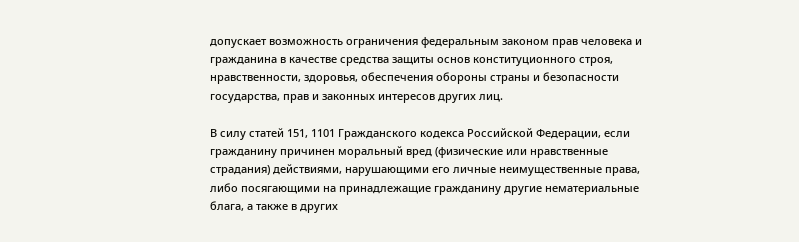допускает возможность ограничения федеральным законом прав человека и гражданина в качестве средства защиты основ конституционного строя, нравственности, здоровья, обеспечения обороны страны и безопасности государства, прав и законных интересов других лиц.

В силу статей 151, 1101 Гражданского кодекса Российской Федерации, если гражданину причинен моральный вред (физические или нравственные страдания) действиями, нарушающими его личные неимущественные права, либо посягающими на принадлежащие гражданину другие нематериальные блага, а также в других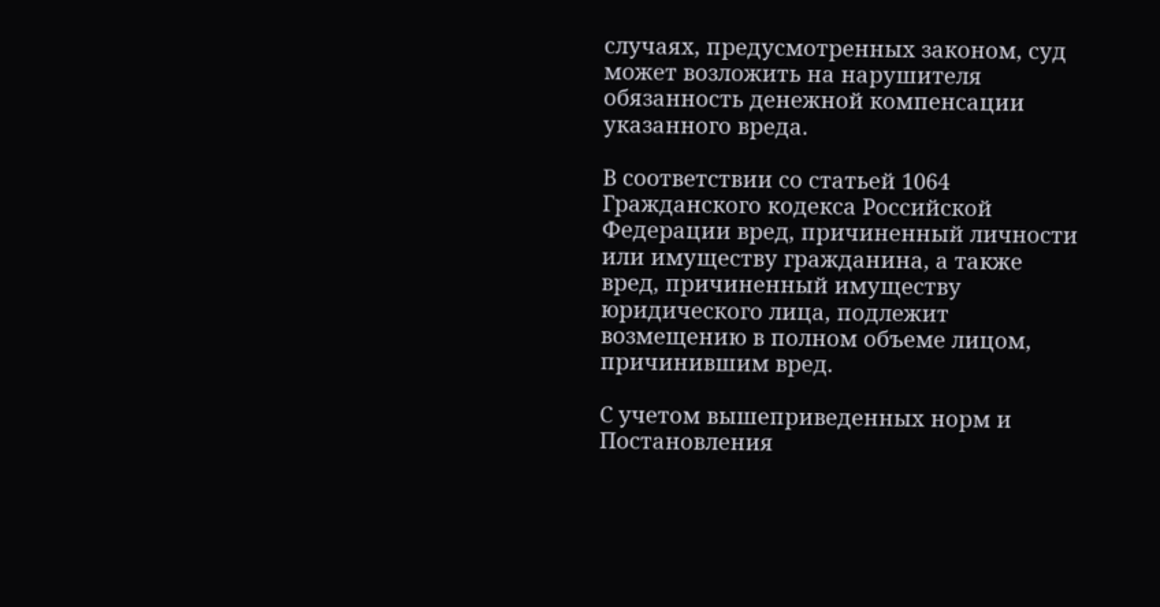случаях, предусмотренных законом, суд может возложить на нарушителя обязанность денежной компенсации указанного вреда.

В соответствии со статьей 1064 Гражданского кодекса Российской Федерации вред, причиненный личности или имуществу гражданина, а также вред, причиненный имуществу юридического лица, подлежит возмещению в полном объеме лицом, причинившим вред.

С учетом вышеприведенных норм и Постановления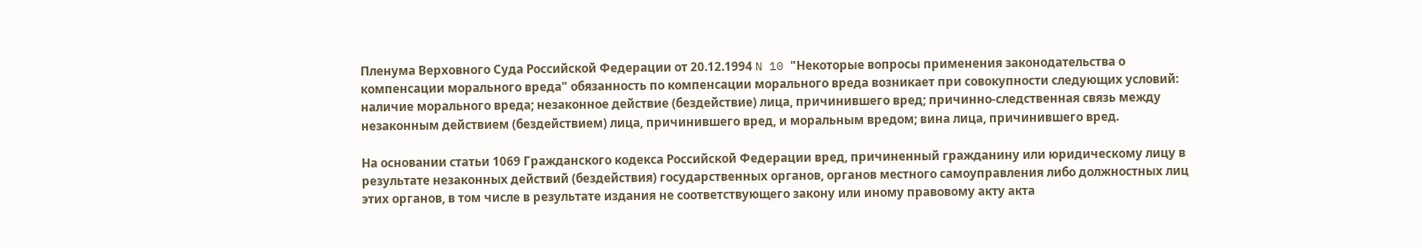Пленума Верховного Суда Российской Федерации от 20.12.1994 N 10 "Некоторые вопросы применения законодательства о компенсации морального вреда" обязанность по компенсации морального вреда возникает при совокупности следующих условий: наличие морального вреда; незаконное действие (бездействие) лица, причинившего вред; причинно-следственная связь между незаконным действием (бездействием) лица, причинившего вред, и моральным вредом; вина лица, причинившего вред.

На основании статьи 1069 Гражданского кодекса Российской Федерации вред, причиненный гражданину или юридическому лицу в результате незаконных действий (бездействия) государственных органов, органов местного самоуправления либо должностных лиц этих органов, в том числе в результате издания не соответствующего закону или иному правовому акту акта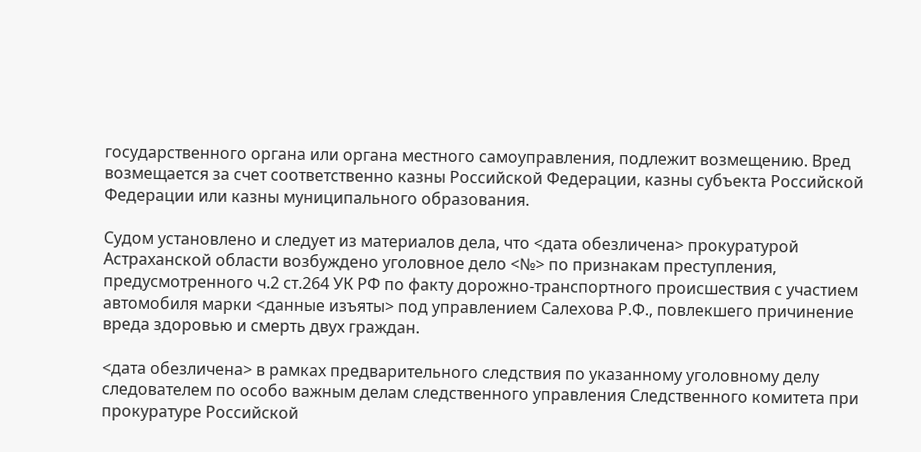государственного органа или органа местного самоуправления, подлежит возмещению. Вред возмещается за счет соответственно казны Российской Федерации, казны субъекта Российской Федерации или казны муниципального образования.

Судом установлено и следует из материалов дела, что <дата обезличена> прокуратурой Астраханской области возбуждено уголовное дело <№> по признакам преступления, предусмотренного ч.2 ст.264 УК РФ по факту дорожно-транспортного происшествия с участием автомобиля марки <данные изъяты> под управлением Салехова Р.Ф., повлекшего причинение вреда здоровью и смерть двух граждан.

<дата обезличена> в рамках предварительного следствия по указанному уголовному делу следователем по особо важным делам следственного управления Следственного комитета при прокуратуре Российской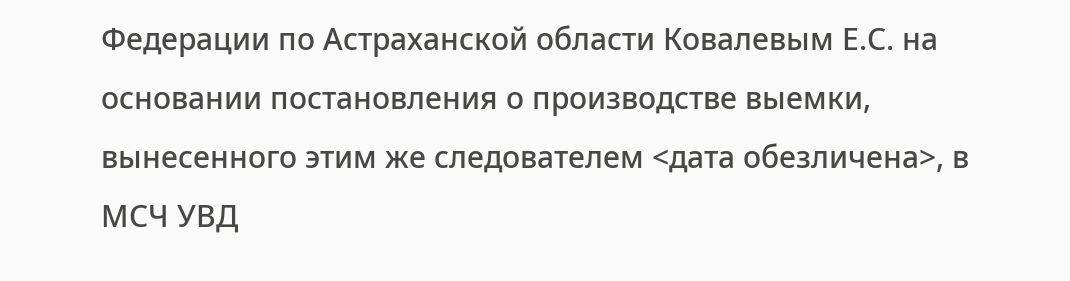Федерации по Астраханской области Ковалевым Е.С. на основании постановления о производстве выемки, вынесенного этим же следователем <дата обезличена>, в МСЧ УВД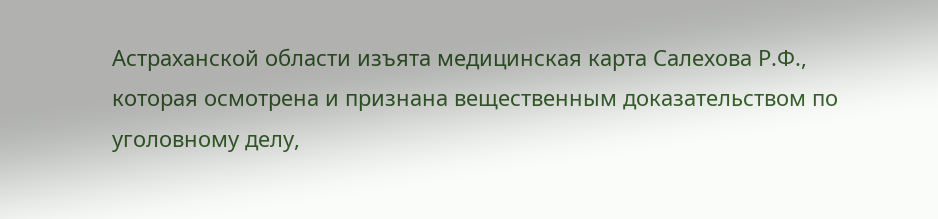Астраханской области изъята медицинская карта Салехова Р.Ф., которая осмотрена и признана вещественным доказательством по уголовному делу,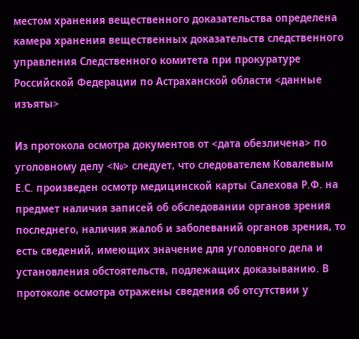местом хранения вещественного доказательства определена камера хранения вещественных доказательств следственного управления Следственного комитета при прокуратуре Российской Федерации по Астраханской области <данные изъяты>

Из протокола осмотра документов от <дата обезличена> по уголовному делу <№> следует, что следователем Ковалевым Е.С. произведен осмотр медицинской карты Салехова Р.Ф. на предмет наличия записей об обследовании органов зрения последнего, наличия жалоб и заболеваний органов зрения, то есть сведений, имеющих значение для уголовного дела и установления обстоятельств, подлежащих доказыванию. В протоколе осмотра отражены сведения об отсутствии у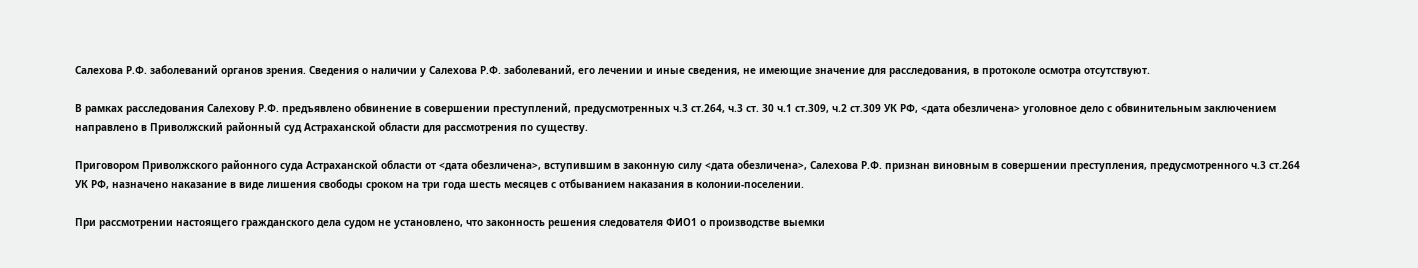Салехова Р.Ф. заболеваний органов зрения. Сведения о наличии у Салехова Р.Ф. заболеваний, его лечении и иные сведения, не имеющие значение для расследования, в протоколе осмотра отсутствуют.

В рамках расследования Салехову Р.Ф. предъявлено обвинение в совершении преступлений, предусмотренных ч.3 ст.264, ч.3 ст. 30 ч.1 ст.309, ч.2 ст.309 УК РФ, <дата обезличена> уголовное дело с обвинительным заключением направлено в Приволжский районный суд Астраханской области для рассмотрения по существу.

Приговором Приволжского районного суда Астраханской области от <дата обезличена>, вступившим в законную силу <дата обезличена>, Салехова Р.Ф. признан виновным в совершении преступления, предусмотренного ч.3 ст.264 УК РФ, назначено наказание в виде лишения свободы сроком на три года шесть месяцев с отбыванием наказания в колонии-поселении.

При рассмотрении настоящего гражданского дела судом не установлено, что законность решения следователя ФИО1 о производстве выемки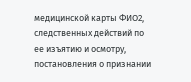медицинской карты ФИО2, следственных действий по ее изъятию и осмотру, постановления о признании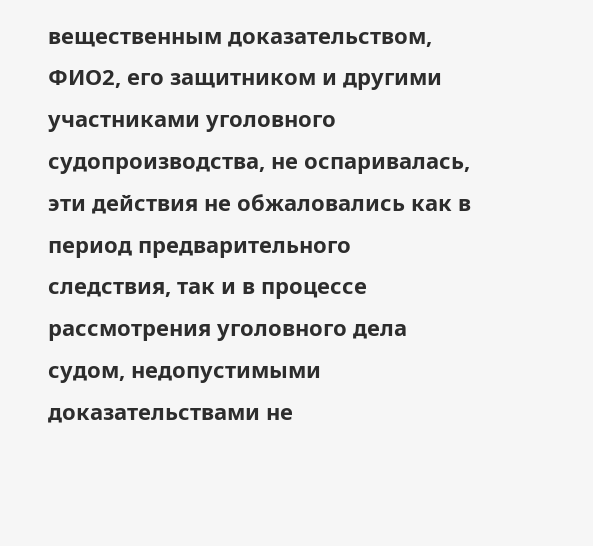вещественным доказательством, ФИО2, его защитником и другими участниками уголовного судопроизводства, не оспаривалась, эти действия не обжаловались как в период предварительного следствия, так и в процессе рассмотрения уголовного дела судом, недопустимыми доказательствами не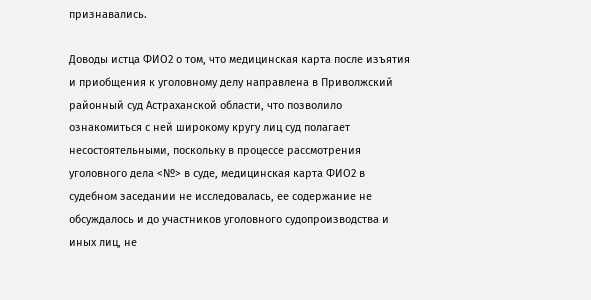признавались.

Доводы истца ФИО2 о том, что медицинская карта после изъятия и приобщения к уголовному делу направлена в Приволжский районный суд Астраханской области, что позволило ознакомиться с ней широкому кругу лиц суд полагает несостоятельными, поскольку в процессе рассмотрения уголовного дела <№> в суде, медицинская карта ФИО2 в судебном заседании не исследовалась, ее содержание не обсуждалось и до участников уголовного судопроизводства и иных лиц, не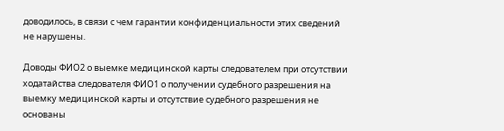доводилось, в связи с чем гарантии конфиденциальности этих сведений не нарушены.

Доводы ФИО2 о выемке медицинской карты следователем при отсутствии ходатайства следователя ФИО1 о получении судебного разрешения на выемку медицинской карты и отсутствие судебного разрешения не основаны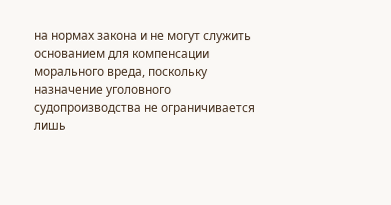на нормах закона и не могут служить основанием для компенсации морального вреда, поскольку назначение уголовного судопроизводства не ограничивается лишь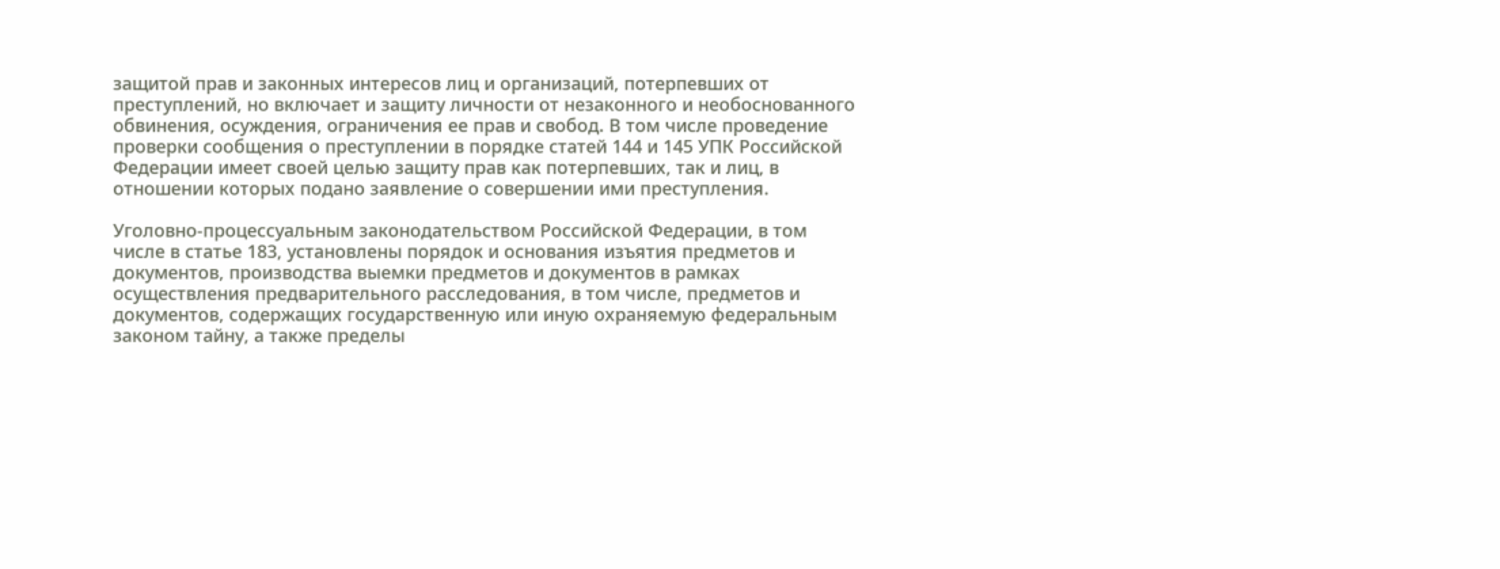защитой прав и законных интересов лиц и организаций, потерпевших от преступлений, но включает и защиту личности от незаконного и необоснованного обвинения, осуждения, ограничения ее прав и свобод. В том числе проведение проверки сообщения о преступлении в порядке статей 144 и 145 УПК Российской Федерации имеет своей целью защиту прав как потерпевших, так и лиц, в отношении которых подано заявление о совершении ими преступления.

Уголовно-процессуальным законодательством Российской Федерации, в том числе в статье 183, установлены порядок и основания изъятия предметов и документов, производства выемки предметов и документов в рамках осуществления предварительного расследования, в том числе, предметов и документов, содержащих государственную или иную охраняемую федеральным законом тайну, а также пределы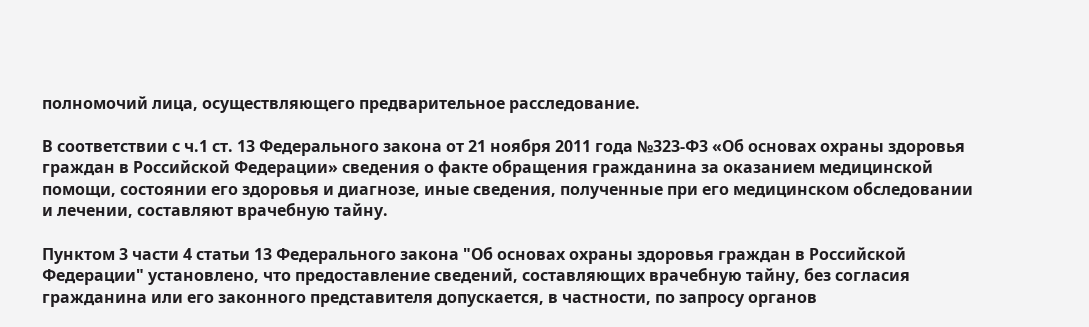полномочий лица, осуществляющего предварительное расследование.

В соответствии с ч.1 ст. 13 Федерального закона от 21 ноября 2011 года №323-Ф3 «Об основах охраны здоровья граждан в Российской Федерации» сведения о факте обращения гражданина за оказанием медицинской помощи, состоянии его здоровья и диагнозе, иные сведения, полученные при его медицинском обследовании и лечении, составляют врачебную тайну.

Пунктом 3 части 4 статьи 13 Федерального закона "Об основах охраны здоровья граждан в Российской Федерации" установлено, что предоставление сведений, составляющих врачебную тайну, без согласия гражданина или его законного представителя допускается, в частности, по запросу органов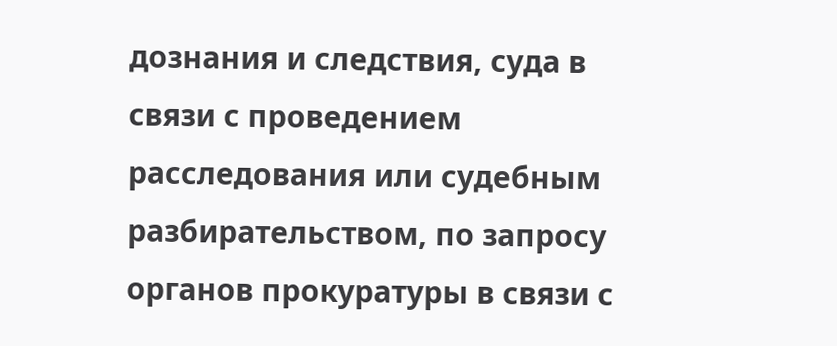дознания и следствия, суда в связи с проведением расследования или судебным разбирательством, по запросу органов прокуратуры в связи с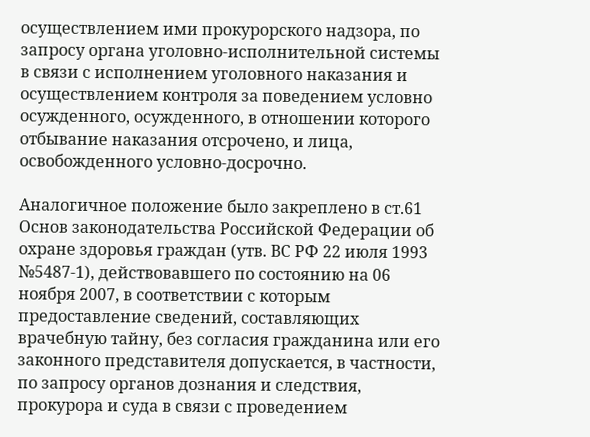осуществлением ими прокурорского надзора, по запросу органа уголовно-исполнительной системы в связи с исполнением уголовного наказания и осуществлением контроля за поведением условно осужденного, осужденного, в отношении которого отбывание наказания отсрочено, и лица, освобожденного условно-досрочно.

Аналогичное положение было закреплено в ст.61 Основ законодательства Российской Федерации об охране здоровья граждан (утв. ВС РФ 22 июля 1993 №5487-1), действовавшего по состоянию на 06 ноября 2007, в соответствии с которым предоставление сведений, составляющих врачебную тайну, без согласия гражданина или его законного представителя допускается, в частности, по запросу органов дознания и следствия, прокурора и суда в связи с проведением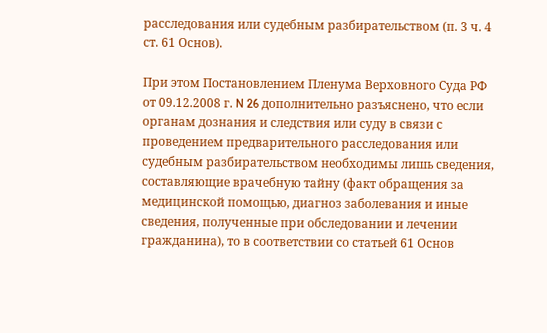расследования или судебным разбирательством (п. 3 ч. 4 ст. 61 Основ).

При этом Постановлением Пленума Верховного Суда РФ от 09.12.2008 г. N 26 дополнительно разъяснено, что если органам дознания и следствия или суду в связи с проведением предварительного расследования или судебным разбирательством необходимы лишь сведения, составляющие врачебную тайну (факт обращения за медицинской помощью, диагноз заболевания и иные сведения, полученные при обследовании и лечении гражданина), то в соответствии со статьей 61 Основ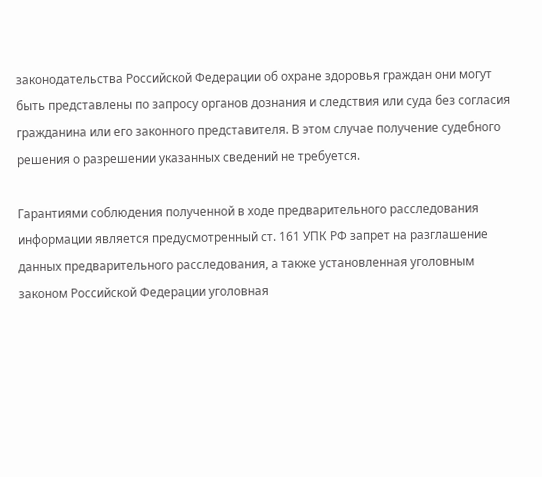законодательства Российской Федерации об охране здоровья граждан они могут быть представлены по запросу органов дознания и следствия или суда без согласия гражданина или его законного представителя. В этом случае получение судебного решения о разрешении указанных сведений не требуется.

Гарантиями соблюдения полученной в ходе предварительного расследования информации является предусмотренный ст. 161 УПК РФ запрет на разглашение данных предварительного расследования, а также установленная уголовным законом Российской Федерации уголовная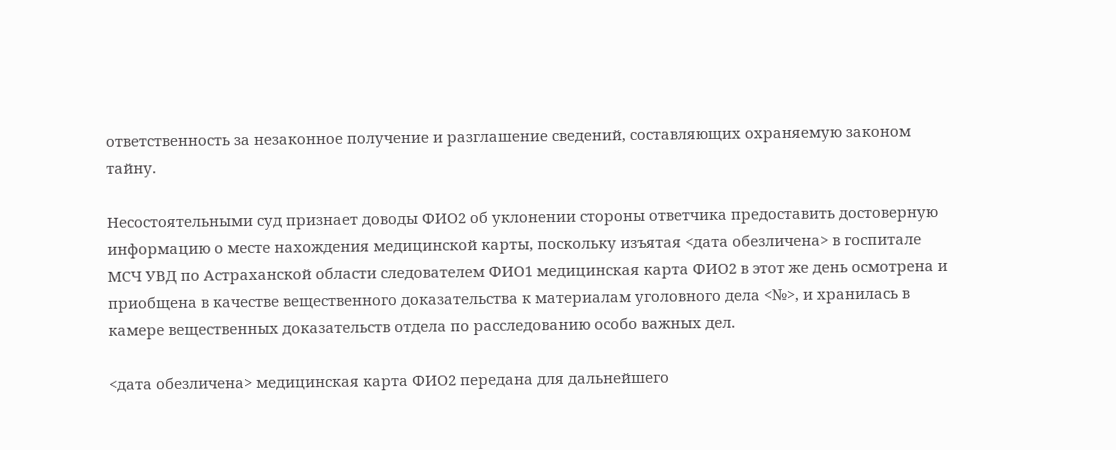ответственность за незаконное получение и разглашение сведений, составляющих охраняемую законом тайну.

Несостоятельными суд признает доводы ФИО2 об уклонении стороны ответчика предоставить достоверную информацию о месте нахождения медицинской карты, поскольку изъятая <дата обезличена> в госпитале МСЧ УВД по Астраханской области следователем ФИО1 медицинская карта ФИО2 в этот же день осмотрена и приобщена в качестве вещественного доказательства к материалам уголовного дела <№>, и хранилась в камере вещественных доказательств отдела по расследованию особо важных дел.

<дата обезличена> медицинская карта ФИО2 передана для дальнейшего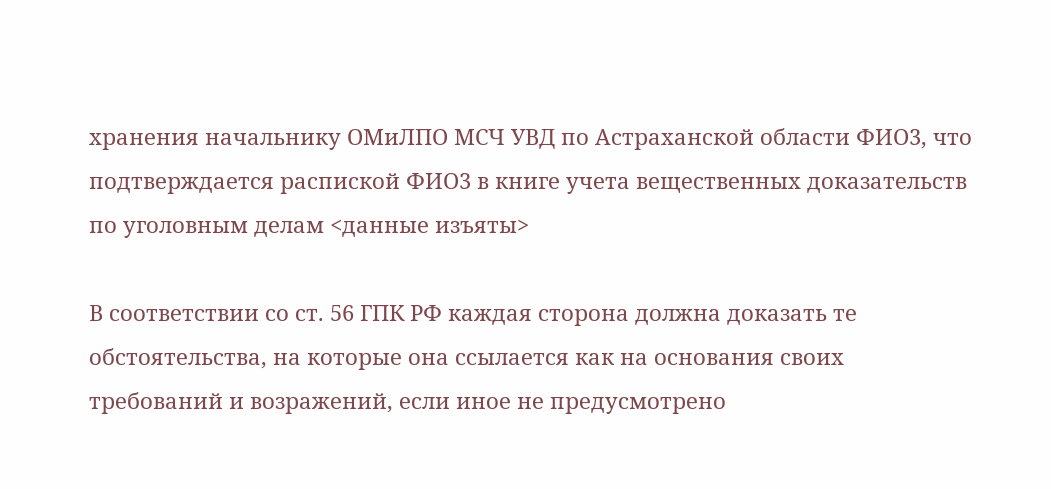хранения начальнику ОМиЛПО МСЧ УВД по Астраханской области ФИО3, что подтверждается распиской ФИО3 в книге учета вещественных доказательств по уголовным делам <данные изъяты>

В соответствии со ст. 56 ГПК РФ каждая сторона должна доказать те обстоятельства, на которые она ссылается как на основания своих требований и возражений, если иное не предусмотрено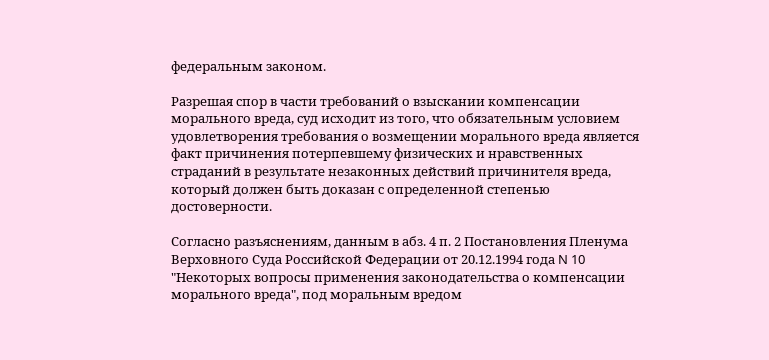федеральным законом.

Разрешая спор в части требований о взыскании компенсации морального вреда, суд исходит из того, что обязательным условием удовлетворения требования о возмещении морального вреда является факт причинения потерпевшему физических и нравственных страданий в результате незаконных действий причинителя вреда, который должен быть доказан с определенной степенью достоверности.

Согласно разъяснениям, данным в абз. 4 п. 2 Постановления Пленума Верховного Суда Российской Федерации от 20.12.1994 года N 10 "Некоторых вопросы применения законодательства о компенсации морального вреда", под моральным вредом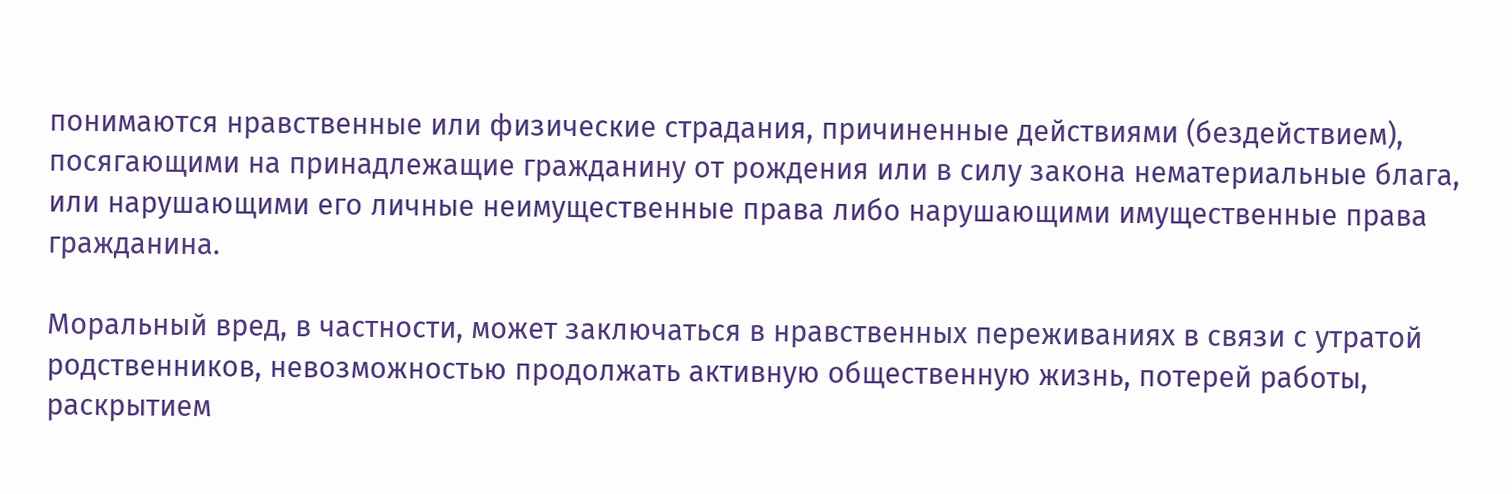понимаются нравственные или физические страдания, причиненные действиями (бездействием), посягающими на принадлежащие гражданину от рождения или в силу закона нематериальные блага, или нарушающими его личные неимущественные права либо нарушающими имущественные права гражданина.

Моральный вред, в частности, может заключаться в нравственных переживаниях в связи с утратой родственников, невозможностью продолжать активную общественную жизнь, потерей работы, раскрытием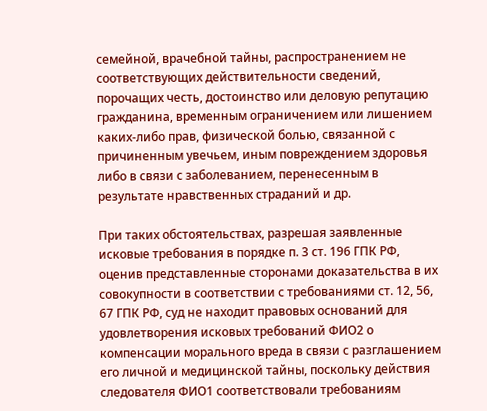семейной, врачебной тайны, распространением не соответствующих действительности сведений, порочащих честь, достоинство или деловую репутацию гражданина, временным ограничением или лишением каких-либо прав, физической болью, связанной с причиненным увечьем, иным повреждением здоровья либо в связи с заболеванием, перенесенным в результате нравственных страданий и др.

При таких обстоятельствах, разрешая заявленные исковые требования в порядке п. 3 ст. 196 ГПК РФ, оценив представленные сторонами доказательства в их совокупности в соответствии с требованиями ст. 12, 56, 67 ГПК РФ, суд не находит правовых оснований для удовлетворения исковых требований ФИО2 о компенсации морального вреда в связи с разглашением его личной и медицинской тайны, поскольку действия следователя ФИО1 соответствовали требованиям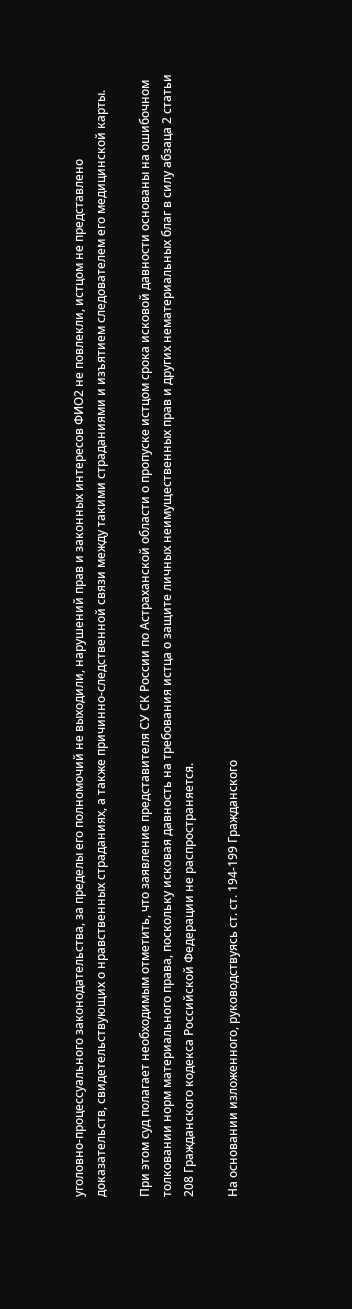уголовно-процессуального законодательства, за пределы его полномочий не выходили, нарушений прав и законных интересов ФИО2 не повлекли, истцом не представлено доказательств, свидетельствующих о нравственных страданиях, а также причинно-следственной связи между такими страданиями и изъятием следователем его медицинской карты.

При этом суд полагает необходимым отметить, что заявление представителя СУ СК России по Астраханской области о пропуске истцом срока исковой давности основаны на ошибочном толковании норм материального права, поскольку исковая давность на требования истца о защите личных неимущественных прав и других нематериальных благ в силу абзаца 2 статьи 208 Гражданского кодекса Российской Федерации не распространяется.

На основании изложенного, руководствуясь ст. ст. 194-199 Гражданского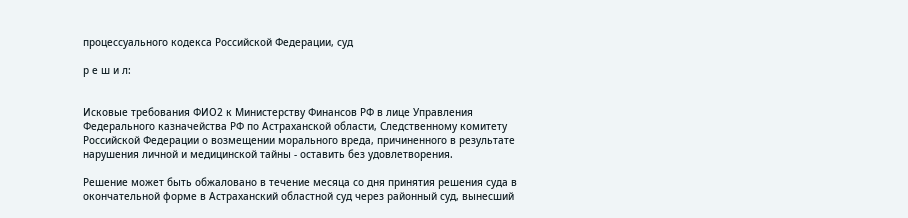процессуального кодекса Российской Федерации, суд

р е ш и л:


Исковые требования ФИО2 к Министерству Финансов РФ в лице Управления Федерального казначейства РФ по Астраханской области, Следственному комитету Российской Федерации о возмещении морального вреда, причиненного в результате нарушения личной и медицинской тайны - оставить без удовлетворения.

Решение может быть обжаловано в течение месяца со дня принятия решения суда в окончательной форме в Астраханский областной суд через районный суд, вынесший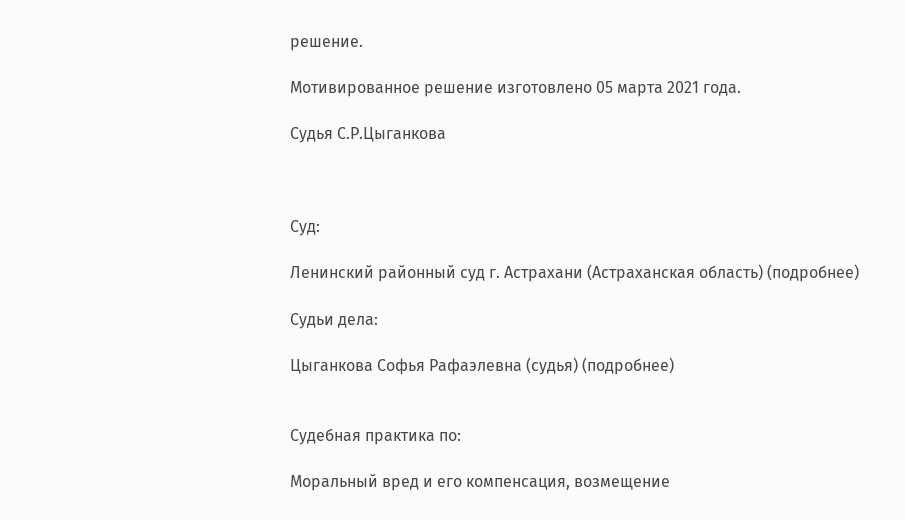решение.

Мотивированное решение изготовлено 05 марта 2021 года.

Судья С.Р.Цыганкова



Суд:

Ленинский районный суд г. Астрахани (Астраханская область) (подробнее)

Судьи дела:

Цыганкова Софья Рафаэлевна (судья) (подробнее)


Судебная практика по:

Моральный вред и его компенсация, возмещение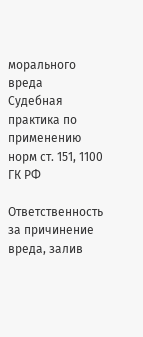морального вреда
Судебная практика по применению норм ст. 151, 1100 ГК РФ

Ответственность за причинение вреда, залив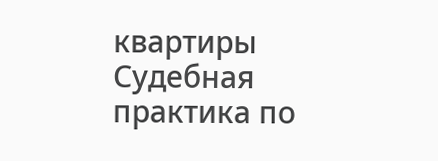квартиры
Судебная практика по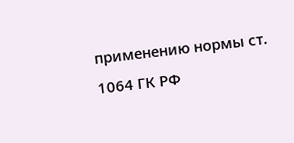применению нормы ст. 1064 ГК РФ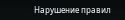Нарушение правил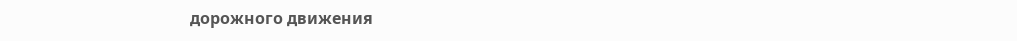дорожного движения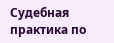Судебная практика по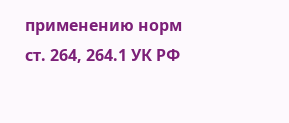применению норм ст. 264, 264.1 УК РФ